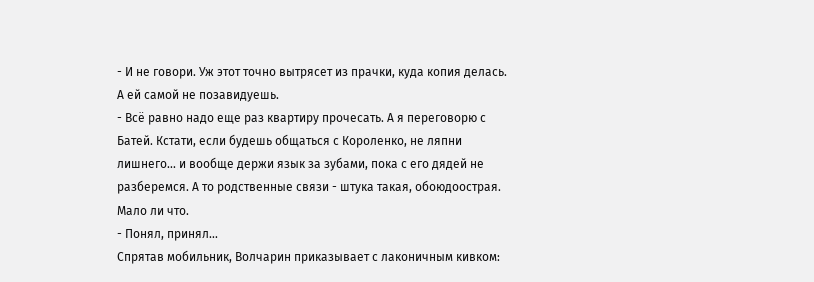- И не говори. Уж этот точно вытрясет из прачки, куда копия делась. А ей самой не позавидуешь.
- Всë равно надо еще раз квартиру прочесать. А я переговорю с Батей. Кстати, если будешь общаться с Короленко, не ляпни лишнего... и вообще держи язык за зубами, пока с его дядей не разберемся. А то родственные связи - штука такая, обоюдоострая. Мало ли что.
- Понял, принял...
Спрятав мобильник, Волчарин приказывает с лаконичным кивком: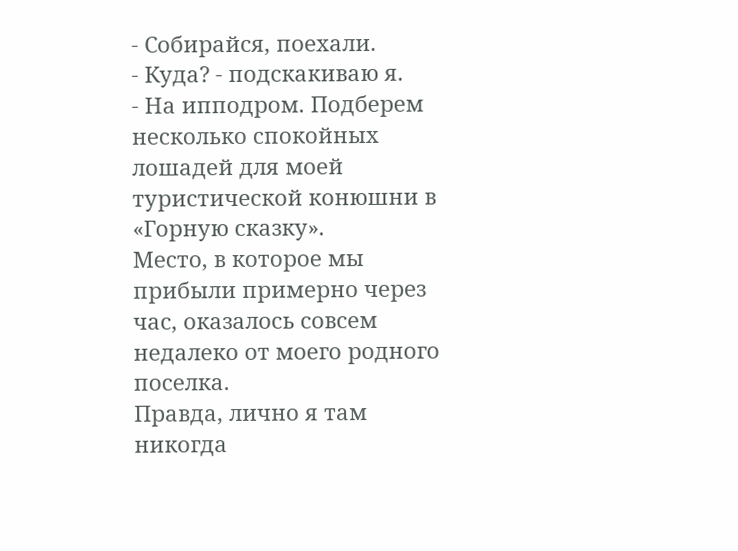- Собирайся, поехали.
- Куда? - подскакиваю я.
- На ипподром. Подберем несколько спокойных лошадей для моей туристической конюшни в «Горную сказку».
Место, в которое мы прибыли примерно через час, оказалось совсем недалеко от моего родного поселка.
Правда, лично я там никогда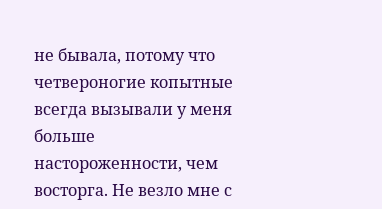не бывала, потому что четвероногие копытные всегда вызывали у меня больше настороженности, чем восторга. Не везло мне с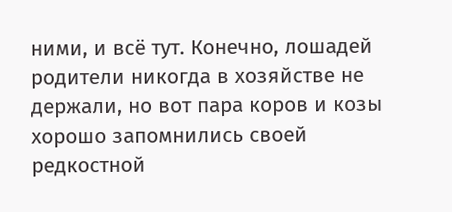ними, и всë тут. Конечно, лошадей родители никогда в хозяйстве не держали, но вот пара коров и козы хорошо запомнились своей редкостной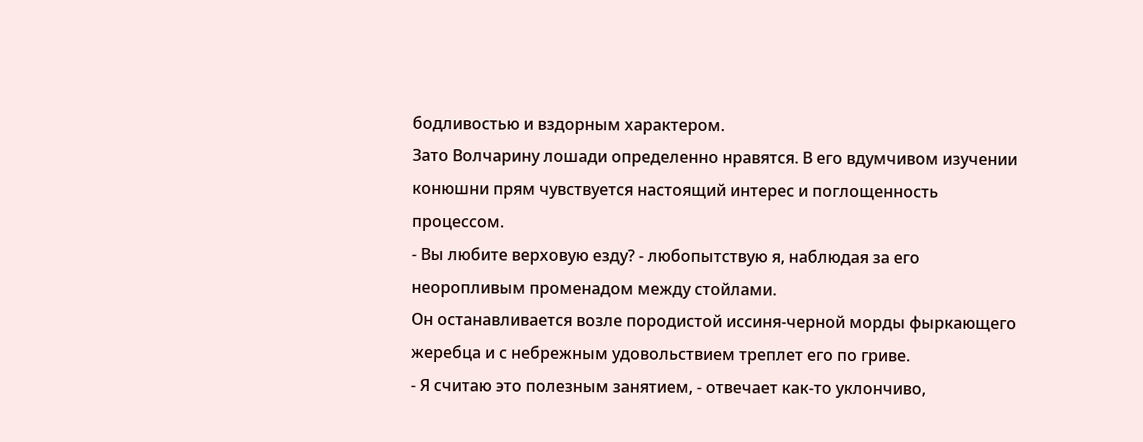бодливостью и вздорным характером.
Зато Волчарину лошади определенно нравятся. В его вдумчивом изучении конюшни прям чувствуется настоящий интерес и поглощенность процессом.
- Вы любите верховую езду? - любопытствую я, наблюдая за его неоропливым променадом между стойлами.
Он останавливается возле породистой иссиня-черной морды фыркающего жеребца и с небрежным удовольствием треплет его по гриве.
- Я считаю это полезным занятием, - отвечает как-то уклончиво,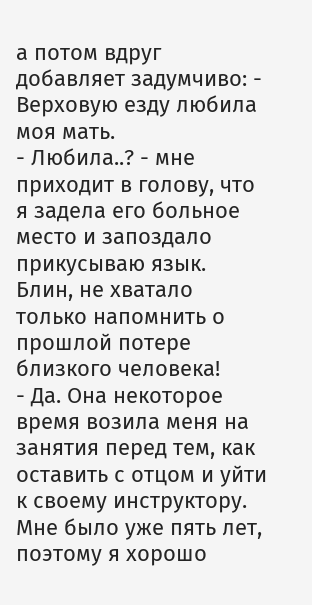а потом вдруг добавляет задумчиво: - Верховую езду любила моя мать.
- Любила..? - мне приходит в голову, что я задела его больное место и запоздало прикусываю язык. Блин, не хватало только напомнить о прошлой потере близкого человека!
- Да. Она некоторое время возила меня на занятия перед тем, как оставить с отцом и уйти к своему инструктору. Мне было уже пять лет, поэтому я хорошо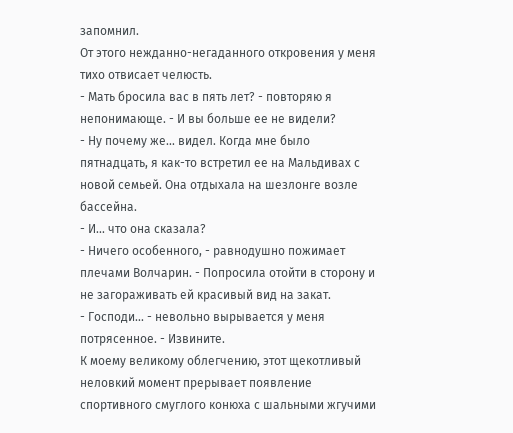запомнил.
От этого нежданно-негаданного откровения у меня тихо отвисает челюсть.
- Мать бросила вас в пять лет? - повторяю я непонимающе. - И вы больше ее не видели?
- Ну почему же... видел. Когда мне было пятнадцать, я как-то встретил ее на Мальдивах с новой семьей. Она отдыхала на шезлонге возле бассейна.
- И... что она сказала?
- Ничего особенного, - равнодушно пожимает плечами Волчарин. - Попросила отойти в сторону и не загораживать ей красивый вид на закат.
- Господи... - невольно вырывается у меня потрясенное. - Извините.
К моему великому облегчению, этот щекотливый неловкий момент прерывает появление спортивного смуглого конюха с шальными жгучими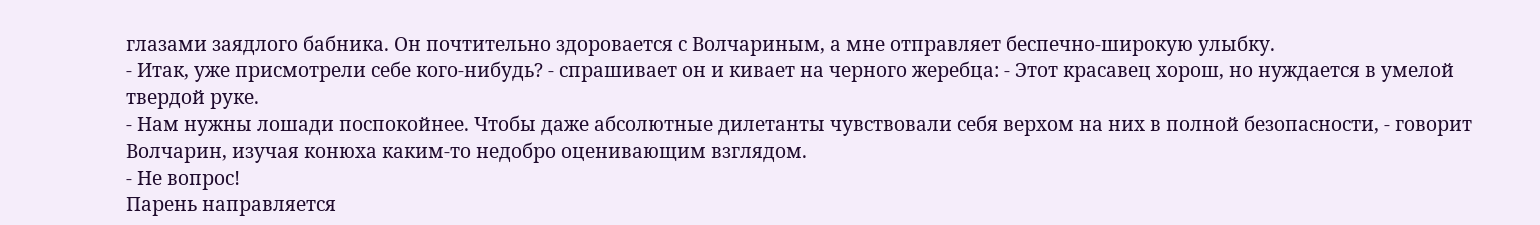глазами заядлого бабника. Он почтительно здоровается с Волчариным, а мне отправляет беспечно-широкую улыбку.
- Итак, уже присмотрели себе кого-нибудь? - спрашивает он и кивает на черного жеребца: - Этот красавец хорош, но нуждается в умелой твердой руке.
- Нам нужны лошади поспокойнее. Чтобы даже абсолютные дилетанты чувствовали себя верхом на них в полной безопасности, - говорит Волчарин, изучая конюха каким-то недобро оценивающим взглядом.
- Не вопрос!
Парень направляется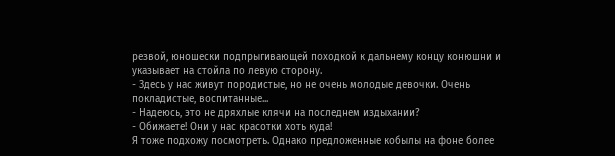резвой, юношески подпрыгивающей походкой к дальнему концу конюшни и указывает на стойла по левую сторону.
- Здесь у нас живут породистые, но не очень молодые девочки. Очень покладистые, воспитанные...
- Надеюсь, это не дряхлые клячи на последнем издыхании?
- Обижаете! Они у нас красотки хоть куда!
Я тоже подхожу посмотреть. Однако предложенные кобылы на фоне более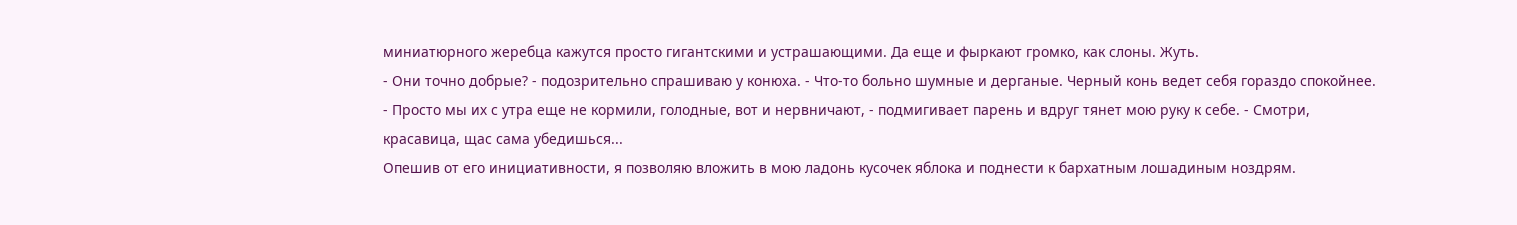миниатюрного жеребца кажутся просто гигантскими и устрашающими. Да еще и фыркают громко, как слоны. Жуть.
- Они точно добрые? - подозрительно спрашиваю у конюха. - Что-то больно шумные и дерганые. Черный конь ведет себя гораздо спокойнее.
- Просто мы их с утра еще не кормили, голодные, вот и нервничают, - подмигивает парень и вдруг тянет мою руку к себе. - Смотри, красавица, щас сама убедишься...
Опешив от его инициативности, я позволяю вложить в мою ладонь кусочек яблока и поднести к бархатным лошадиным ноздрям.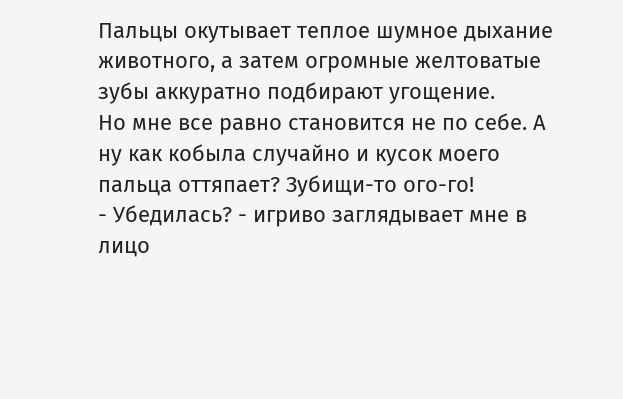Пальцы окутывает теплое шумное дыхание животного, а затем огромные желтоватые зубы аккуратно подбирают угощение.
Но мне все равно становится не по себе. А ну как кобыла случайно и кусок моего пальца оттяпает? Зубищи-то ого-го!
- Убедилась? - игриво заглядывает мне в лицо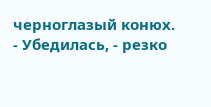черноглазый конюх.
- Убедилась, - резко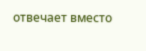отвечает вместо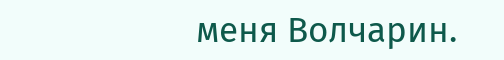меня Волчарин.